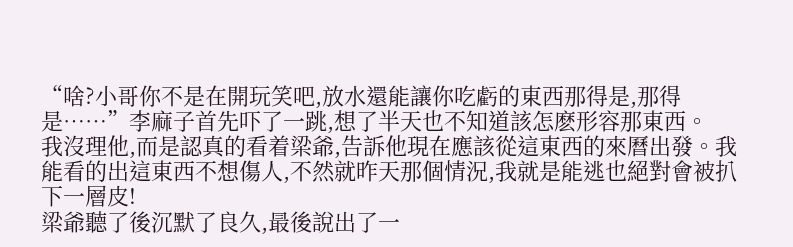“啥?小哥你不是在開玩笑吧,放水還能讓你吃虧的東西那得是,那得是……”李麻子首先吓了一跳,想了半天也不知道該怎麽形容那東西。
我沒理他,而是認真的看着梁爺,告訴他現在應該從這東西的來曆出發。我能看的出這東西不想傷人,不然就昨天那個情況,我就是能逃也絕對會被扒下一層皮!
梁爺聽了後沉默了良久,最後說出了一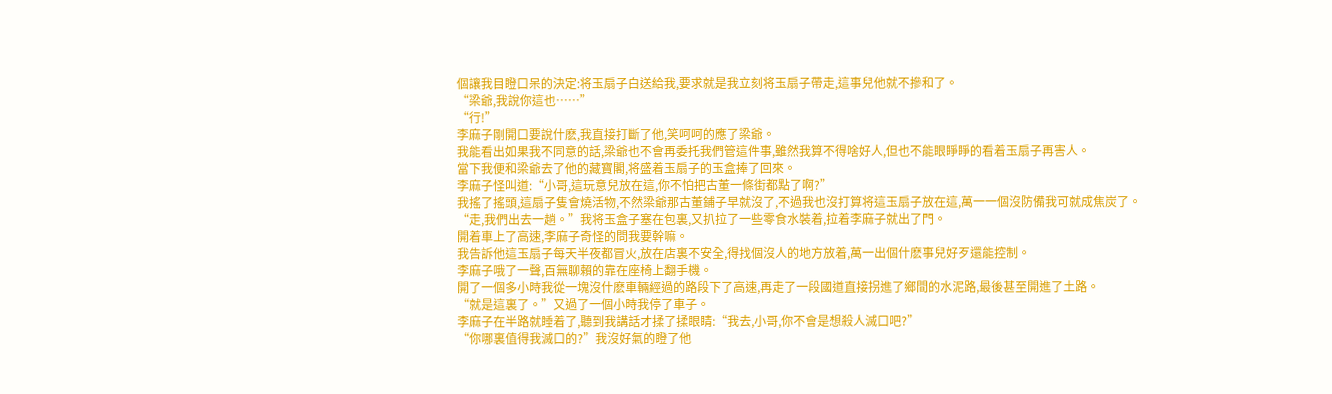個讓我目瞪口呆的決定:将玉扇子白送給我,要求就是我立刻将玉扇子帶走,這事兒他就不摻和了。
“梁爺,我說你這也……”
“行!”
李麻子剛開口要說什麽,我直接打斷了他,笑呵呵的應了梁爺。
我能看出如果我不同意的話,梁爺也不會再委托我們管這件事,雖然我算不得啥好人,但也不能眼睜睜的看着玉扇子再害人。
當下我便和梁爺去了他的藏寶閣,将盛着玉扇子的玉盒捧了回來。
李麻子怪叫道:“小哥,這玩意兒放在這,你不怕把古董一條街都點了啊?”
我搖了搖頭,這扇子隻會燒活物,不然梁爺那古董鋪子早就沒了,不過我也沒打算将這玉扇子放在這,萬一一個沒防備我可就成焦炭了。
“走,我們出去一趟。”我将玉盒子塞在包裏,又扒拉了一些零食水裝着,拉着李麻子就出了門。
開着車上了高速,李麻子奇怪的問我要幹嘛。
我告訴他這玉扇子每天半夜都冒火,放在店裏不安全,得找個沒人的地方放着,萬一出個什麽事兒好歹還能控制。
李麻子哦了一聲,百無聊賴的靠在座椅上翻手機。
開了一個多小時我從一塊沒什麽車輛經過的路段下了高速,再走了一段國道直接拐進了鄉間的水泥路,最後甚至開進了土路。
“就是這裏了。”又過了一個小時我停了車子。
李麻子在半路就睡着了,聽到我講話才揉了揉眼睛:“我去,小哥,你不會是想殺人滅口吧?”
“你哪裏值得我滅口的?”我沒好氣的瞪了他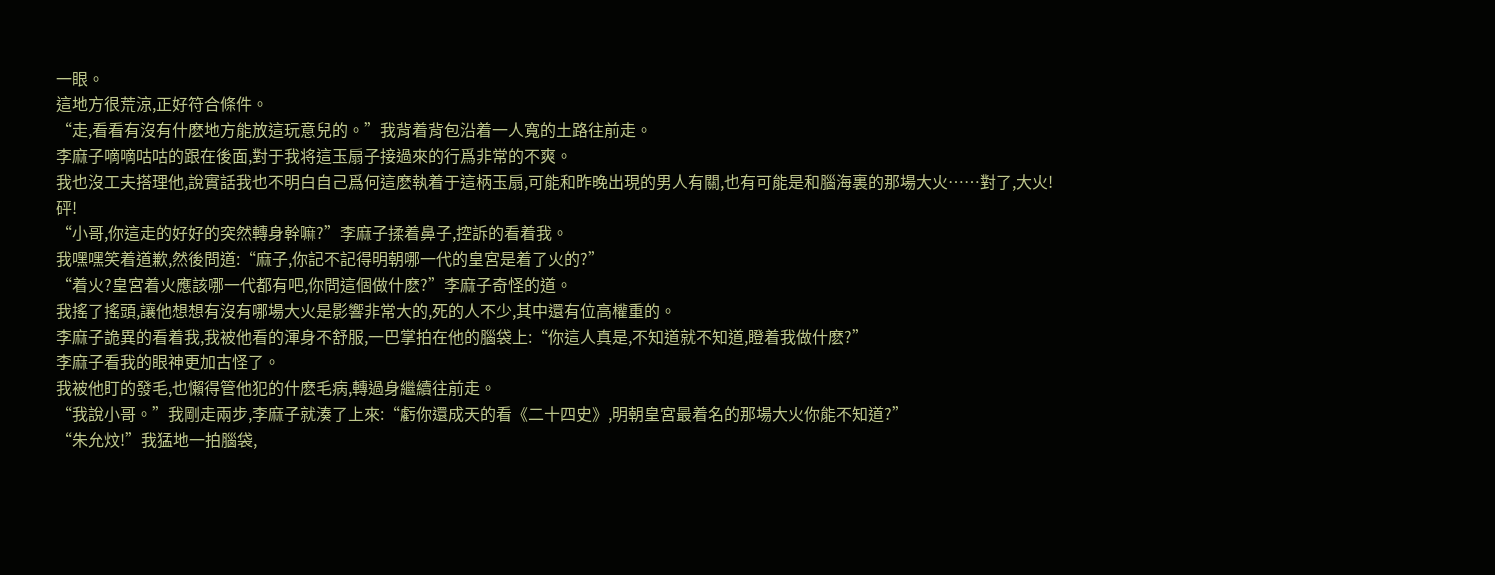一眼。
這地方很荒涼,正好符合條件。
“走,看看有沒有什麽地方能放這玩意兒的。”我背着背包沿着一人寬的土路往前走。
李麻子嘀嘀咕咕的跟在後面,對于我将這玉扇子接過來的行爲非常的不爽。
我也沒工夫搭理他,說實話我也不明白自己爲何這麽執着于這柄玉扇,可能和昨晚出現的男人有關,也有可能是和腦海裏的那場大火……對了,大火!
砰!
“小哥,你這走的好好的突然轉身幹嘛?”李麻子揉着鼻子,控訴的看着我。
我嘿嘿笑着道歉,然後問道:“麻子,你記不記得明朝哪一代的皇宮是着了火的?”
“着火?皇宮着火應該哪一代都有吧,你問這個做什麽?”李麻子奇怪的道。
我搖了搖頭,讓他想想有沒有哪場大火是影響非常大的,死的人不少,其中還有位高權重的。
李麻子詭異的看着我,我被他看的渾身不舒服,一巴掌拍在他的腦袋上:“你這人真是,不知道就不知道,瞪着我做什麽?”
李麻子看我的眼神更加古怪了。
我被他盯的發毛,也懶得管他犯的什麽毛病,轉過身繼續往前走。
“我說小哥。”我剛走兩步,李麻子就湊了上來:“虧你還成天的看《二十四史》,明朝皇宮最着名的那場大火你能不知道?”
“朱允炆!”我猛地一拍腦袋,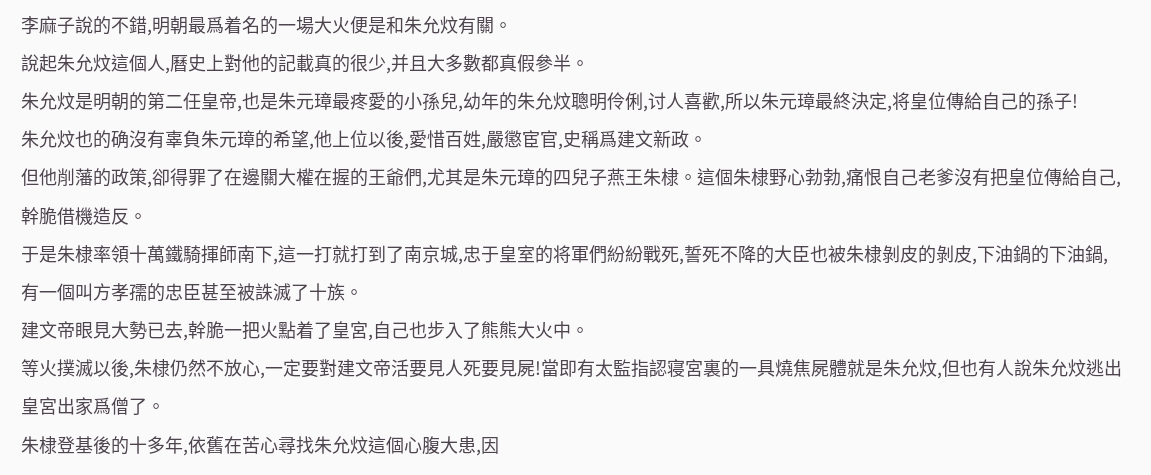李麻子說的不錯,明朝最爲着名的一場大火便是和朱允炆有關。
說起朱允炆這個人,曆史上對他的記載真的很少,并且大多數都真假參半。
朱允炆是明朝的第二任皇帝,也是朱元璋最疼愛的小孫兒,幼年的朱允炆聰明伶俐,讨人喜歡,所以朱元璋最終決定,将皇位傳給自己的孫子!
朱允炆也的确沒有辜負朱元璋的希望,他上位以後,愛惜百姓,嚴懲宦官,史稱爲建文新政。
但他削藩的政策,卻得罪了在邊關大權在握的王爺們,尤其是朱元璋的四兒子燕王朱棣。這個朱棣野心勃勃,痛恨自己老爹沒有把皇位傳給自己,幹脆借機造反。
于是朱棣率領十萬鐵騎揮師南下,這一打就打到了南京城,忠于皇室的将軍們紛紛戰死,誓死不降的大臣也被朱棣剝皮的剝皮,下油鍋的下油鍋,有一個叫方孝孺的忠臣甚至被誅滅了十族。
建文帝眼見大勢已去,幹脆一把火點着了皇宮,自己也步入了熊熊大火中。
等火撲滅以後,朱棣仍然不放心,一定要對建文帝活要見人死要見屍!當即有太監指認寝宮裏的一具燒焦屍體就是朱允炆,但也有人說朱允炆逃出皇宮出家爲僧了。
朱棣登基後的十多年,依舊在苦心尋找朱允炆這個心腹大患,因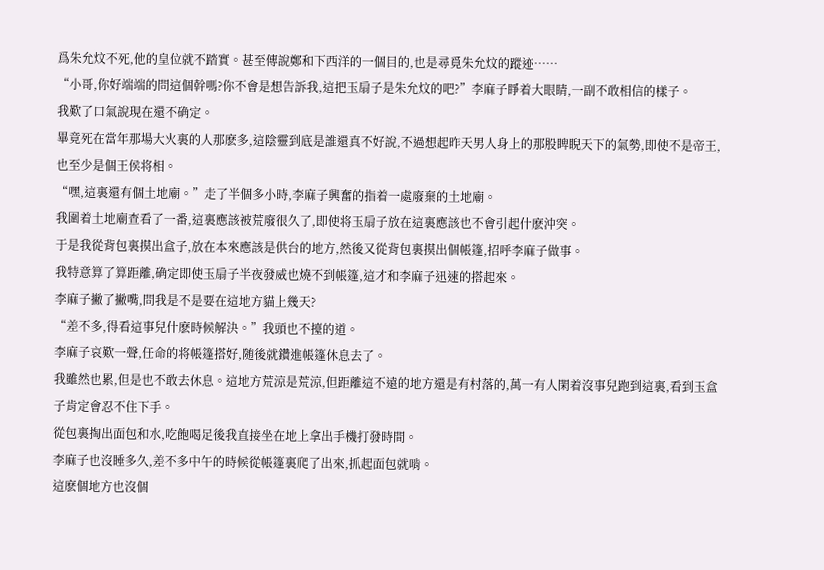爲朱允炆不死,他的皇位就不踏實。甚至傳說鄭和下西洋的一個目的,也是尋覓朱允炆的蹤迹……
“小哥,你好端端的問這個幹嗎?你不會是想告訴我,這把玉扇子是朱允炆的吧?”李麻子睜着大眼睛,一副不敢相信的樣子。
我歎了口氣說現在還不确定。
畢竟死在當年那場大火裏的人那麽多,這陰靈到底是誰還真不好說,不過想起昨天男人身上的那股睥睨天下的氣勢,即使不是帝王,也至少是個王侯将相。
“嘿,這裏還有個土地廟。”走了半個多小時,李麻子興奮的指着一處廢棄的土地廟。
我圍着土地廟查看了一番,這裏應該被荒廢很久了,即使将玉扇子放在這裏應該也不會引起什麽沖突。
于是我從背包裏摸出盒子,放在本來應該是供台的地方,然後又從背包裏摸出個帳篷,招呼李麻子做事。
我特意算了算距離,确定即使玉扇子半夜發威也燒不到帳篷,這才和李麻子迅速的搭起來。
李麻子撇了撇嘴,問我是不是要在這地方貓上幾天?
“差不多,得看這事兒什麽時候解決。”我頭也不擡的道。
李麻子哀歎一聲,任命的将帳篷搭好,随後就鑽進帳篷休息去了。
我雖然也累,但是也不敢去休息。這地方荒涼是荒涼,但距離這不遠的地方還是有村落的,萬一有人閑着沒事兒跑到這裏,看到玉盒子肯定會忍不住下手。
從包裏掏出面包和水,吃飽喝足後我直接坐在地上拿出手機打發時間。
李麻子也沒睡多久,差不多中午的時候從帳篷裏爬了出來,抓起面包就啃。
這麽個地方也沒個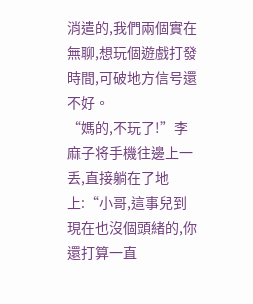消遣的,我們兩個實在無聊,想玩個遊戲打發時間,可破地方信号還不好。
“媽的,不玩了!”李麻子将手機往邊上一丢,直接躺在了地上:“小哥,這事兒到現在也沒個頭緒的,你還打算一直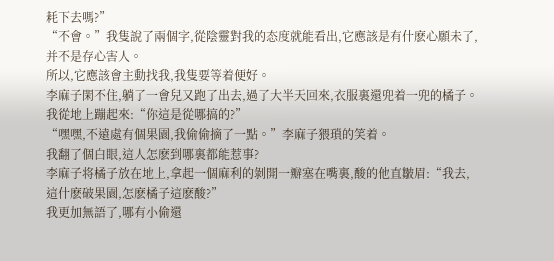耗下去嗎?”
“不會。”我隻說了兩個字,從陰靈對我的态度就能看出,它應該是有什麽心願未了,并不是存心害人。
所以,它應該會主動找我,我隻要等着便好。
李麻子閑不住,躺了一會兒又跑了出去,過了大半天回來,衣服裏還兜着一兜的橘子。
我從地上蹦起來:“你這是從哪搞的?”
“嘿嘿,不遠處有個果園,我偷偷摘了一點。”李麻子猥瑣的笑着。
我翻了個白眼,這人怎麽到哪裏都能惹事?
李麻子将橘子放在地上,拿起一個麻利的剝開一瓣塞在嘴裏,酸的他直皺眉:“我去,這什麽破果園,怎麽橘子這麽酸?”
我更加無語了,哪有小偷還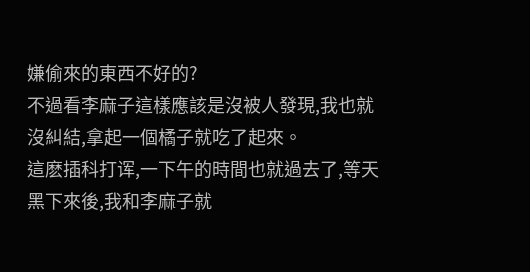嫌偷來的東西不好的?
不過看李麻子這樣應該是沒被人發現,我也就沒糾結,拿起一個橘子就吃了起來。
這麽插科打诨,一下午的時間也就過去了,等天黑下來後,我和李麻子就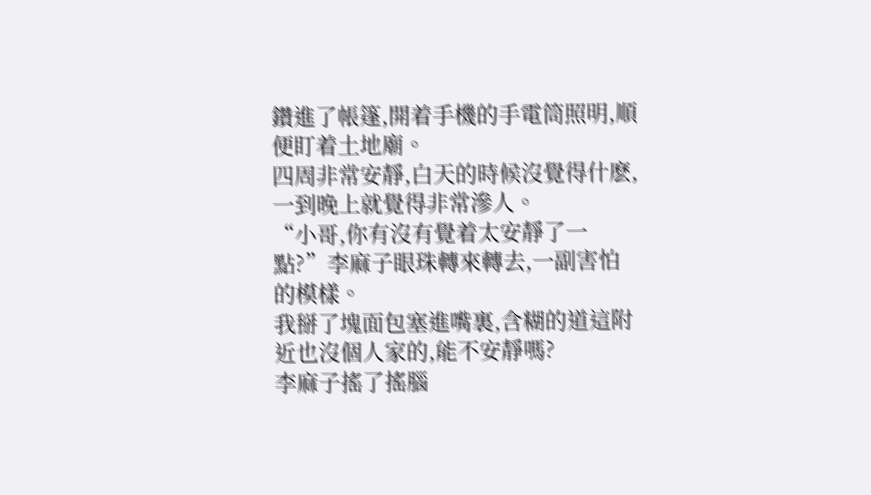鑽進了帳篷,開着手機的手電筒照明,順便盯着土地廟。
四周非常安靜,白天的時候沒覺得什麽,一到晚上就覺得非常滲人。
“小哥,你有沒有覺着太安靜了一點?”李麻子眼珠轉來轉去,一副害怕的模樣。
我掰了塊面包塞進嘴裏,含糊的道這附近也沒個人家的,能不安靜嗎?
李麻子搖了搖腦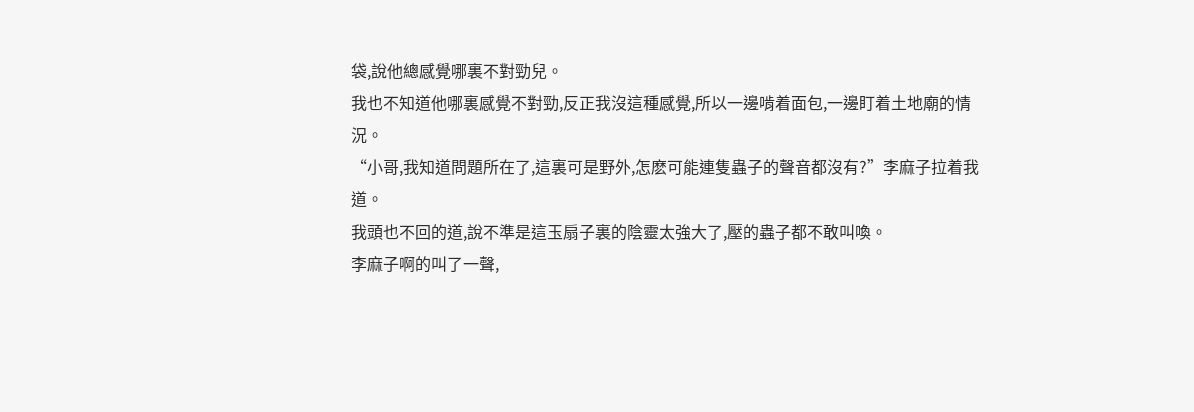袋,說他總感覺哪裏不對勁兒。
我也不知道他哪裏感覺不對勁,反正我沒這種感覺,所以一邊啃着面包,一邊盯着土地廟的情況。
“小哥,我知道問題所在了,這裏可是野外,怎麽可能連隻蟲子的聲音都沒有?”李麻子拉着我道。
我頭也不回的道,說不準是這玉扇子裏的陰靈太強大了,壓的蟲子都不敢叫喚。
李麻子啊的叫了一聲,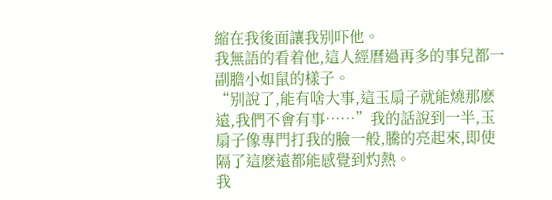縮在我後面讓我别吓他。
我無語的看着他,這人經曆過再多的事兒都一副膽小如鼠的樣子。
“别說了,能有啥大事,這玉扇子就能燒那麽遠,我們不會有事……”我的話說到一半,玉扇子像專門打我的臉一般,騰的亮起來,即使隔了這麽遠都能感覺到灼熱。
我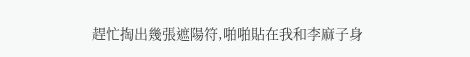趕忙掏出幾張遮陽符,啪啪貼在我和李麻子身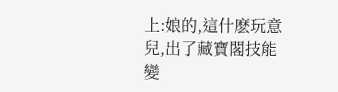上:娘的,這什麽玩意兒,出了藏寶閣技能變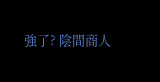強了? 陰間商人